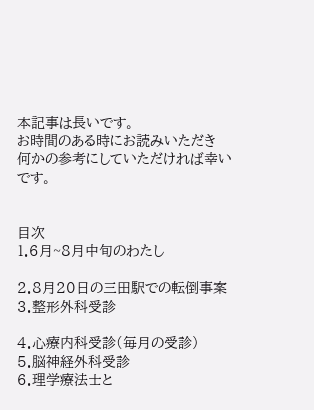本記事は長いです。
お時間のある時にお読みいただき
何かの参考にしていただければ幸いです。


目次
1.6月~8月中旬のわたし

2.8月20日の三田駅での転倒事案
3.整形外科受診

4.心療内科受診(毎月の受診)
5.脳神経外科受診
6.理学療法士と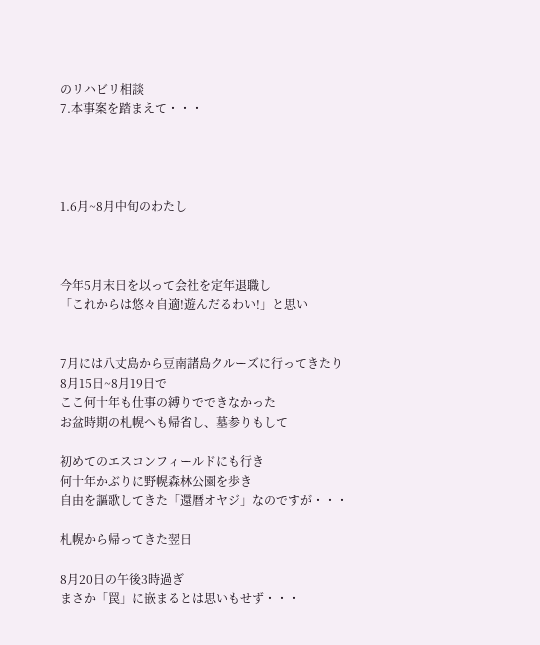のリハビリ相談
7.本事案を踏まえて・・・




1.6月~8月中旬のわたし



今年5月末日を以って会社を定年退職し
「これからは悠々自適!遊んだるわい!」と思い


7月には八丈島から豆南諸島クルーズに行ってきたり
8月15日~8月19日で
ここ何十年も仕事の縛りでできなかった
お盆時期の札幌へも帰省し、墓参りもして

初めてのエスコンフィールドにも行き
何十年かぶりに野幌森林公園を歩き
自由を謳歌してきた「還暦オヤジ」なのですが・・・

札幌から帰ってきた翌日

8月20日の午後3時過ぎ
まさか「罠」に嵌まるとは思いもせず・・・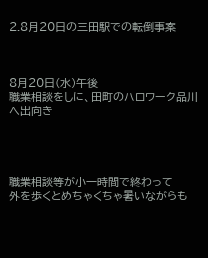2.8月20日の三田駅での転倒事案



8月20日(水)午後
職業相談をしに、田町のハロワーク品川へ出向き




職業相談等が小一時間で終わって
外を歩くとめちゃくちゃ暑いながらも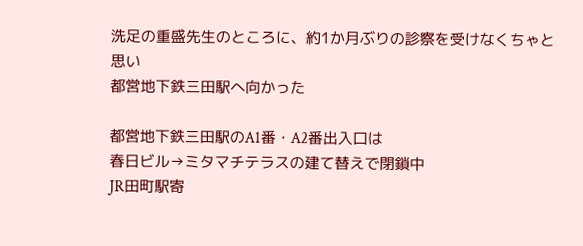洗足の重盛先生のところに、約1か月ぶりの診察を受けなくちゃと思い
都営地下鉄三田駅へ向かった

都営地下鉄三田駅のA1番・A2番出入口は
春日ビル→ミタマチテラスの建て替えで閉鎖中
JR田町駅寄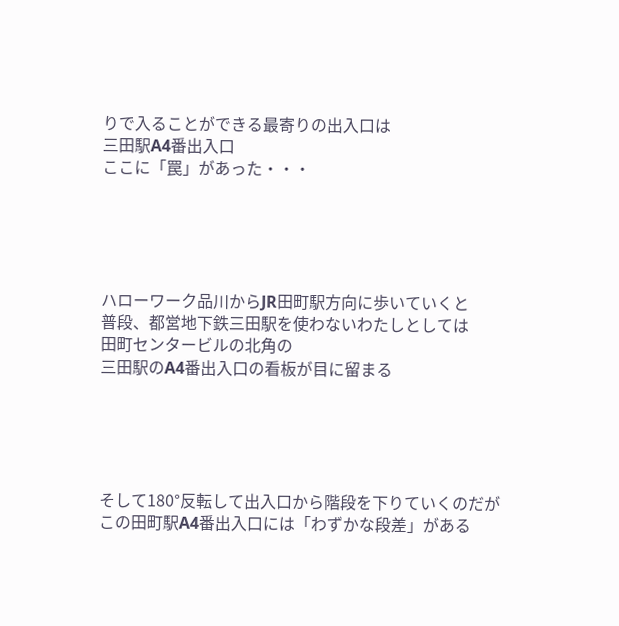りで入ることができる最寄りの出入口は
三田駅A4番出入口
ここに「罠」があった・・・





ハローワーク品川からJR田町駅方向に歩いていくと
普段、都営地下鉄三田駅を使わないわたしとしては
田町センタービルの北角の
三田駅のA4番出入口の看板が目に留まる





そして180°反転して出入口から階段を下りていくのだが
この田町駅A4番出入口には「わずかな段差」がある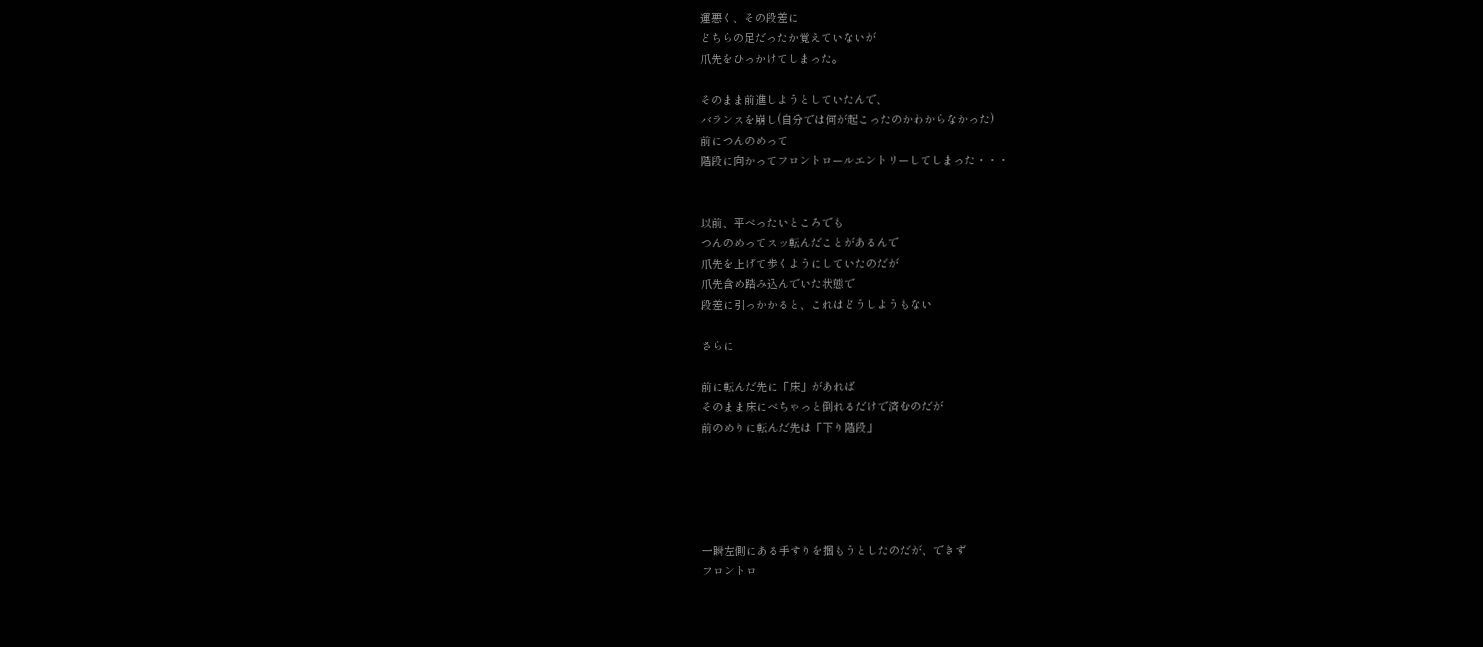運悪く、その段差に
どちらの足だったか覚えていないが
爪先をひっかけてしまった。

そのまま前進しようとしていたんで、
バランスを崩し(自分では何が起こったのかわからなかった)
前につんのめって
階段に向かってフロントロールエントリーしてしまった・・・


以前、平べったいところでも
つんのめってスッ転んだことがあるんで
爪先を上げて歩くようにしていたのだが
爪先含め踏み込んでいた状態で
段差に引っかかると、これはどうしようもない

さらに

前に転んだ先に「床」があれば
そのまま床にべちゃっと倒れるだけで済むのだが
前のめりに転んだ先は「下り階段」





一瞬左側にある手すりを掴もうとしたのだが、できず
フロントロ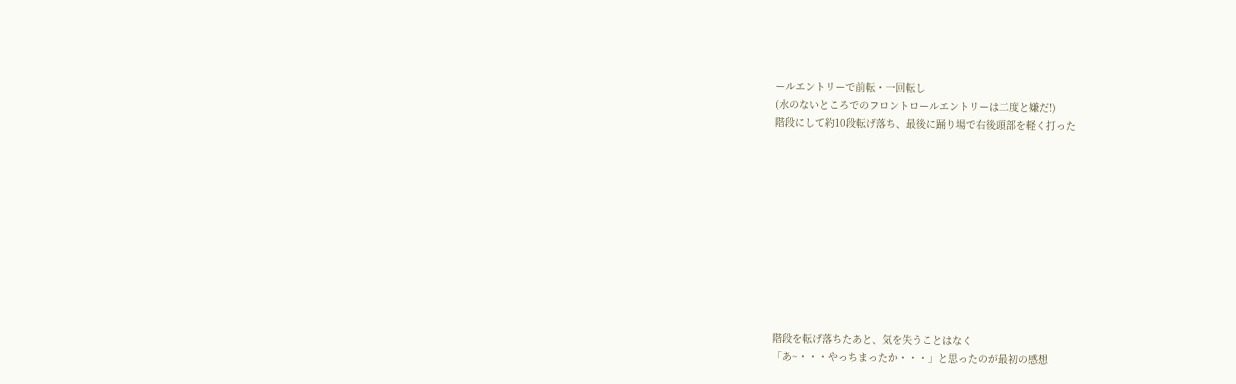ールエントリーで前転・一回転し
(水のないところでのフロントロールエントリーは二度と嫌だ!)
階段にして約10段転げ落ち、最後に踊り場で右後頭部を軽く打った











階段を転げ落ちたあと、気を失うことはなく
「あ~・・・やっちまったか・・・」と思ったのが最初の感想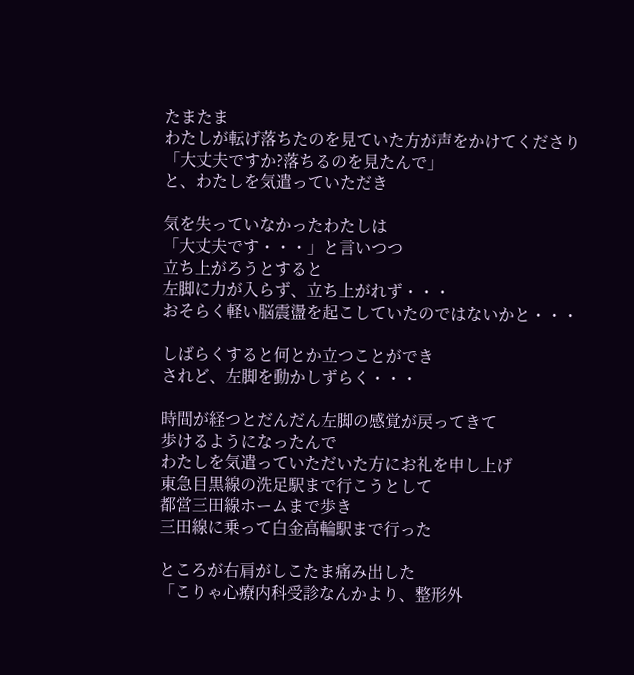たまたま
わたしが転げ落ちたのを見ていた方が声をかけてくださり
「大丈夫ですか?落ちるのを見たんで」
と、わたしを気遣っていただき

気を失っていなかったわたしは
「大丈夫です・・・」と言いつつ
立ち上がろうとすると
左脚に力が入らず、立ち上がれず・・・
おそらく軽い脳震盪を起こしていたのではないかと・・・

しばらくすると何とか立つことができ
されど、左脚を動かしずらく・・・

時間が経つとだんだん左脚の感覚が戻ってきて
歩けるようになったんで
わたしを気遣っていただいた方にお礼を申し上げ
東急目黒線の洗足駅まで行こうとして
都営三田線ホームまで歩き
三田線に乗って白金高輪駅まで行った

ところが右肩がしこたま痛み出した
「こりゃ心療内科受診なんかより、整形外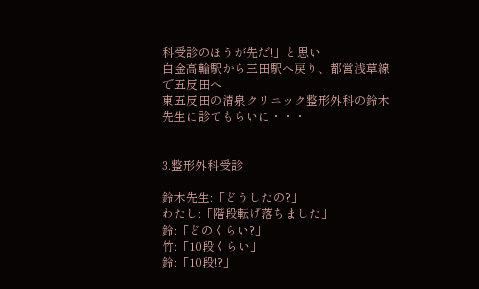科受診のほうが先だ!」と思い
白金高輪駅から三田駅へ戻り、都営浅草線で五反田へ
東五反田の清泉クリニック整形外科の鈴木先生に診てもらいに・・・


3.整形外科受診

鈴木先生:「どうしたの?」
わたし:「階段転げ落ちました」
鈴:「どのくらい?」
竹:「10段くらい」
鈴:「10段!?」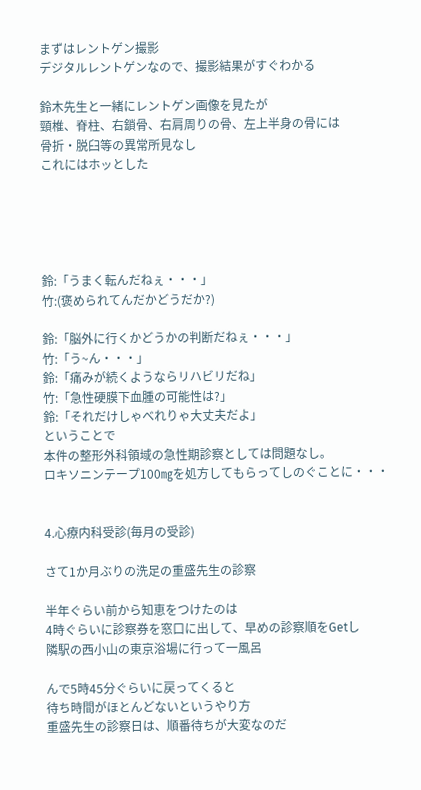まずはレントゲン撮影
デジタルレントゲンなので、撮影結果がすぐわかる

鈴木先生と一緒にレントゲン画像を見たが
頸椎、脊柱、右鎖骨、右肩周りの骨、左上半身の骨には
骨折・脱臼等の異常所見なし
これにはホッとした





鈴:「うまく転んだねぇ・・・」
竹:(褒められてんだかどうだか?)

鈴:「脳外に行くかどうかの判断だねぇ・・・」
竹:「う~ん・・・」
鈴:「痛みが続くようならリハビリだね」
竹:「急性硬膜下血腫の可能性は?」
鈴:「それだけしゃべれりゃ大丈夫だよ」
ということで
本件の整形外科領域の急性期診察としては問題なし。
ロキソニンテープ100㎎を処方してもらってしのぐことに・・・


4.心療内科受診(毎月の受診)

さて1か月ぶりの洗足の重盛先生の診察

半年ぐらい前から知恵をつけたのは
4時ぐらいに診察券を窓口に出して、早めの診察順をGetし
隣駅の西小山の東京浴場に行って一風呂

んで5時45分ぐらいに戻ってくると
待ち時間がほとんどないというやり方
重盛先生の診察日は、順番待ちが大変なのだ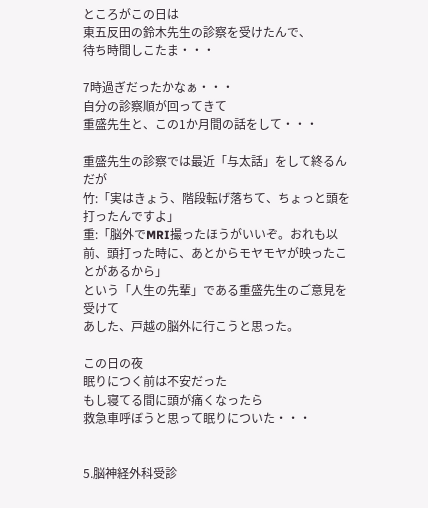ところがこの日は
東五反田の鈴木先生の診察を受けたんで、
待ち時間しこたま・・・

7時過ぎだったかなぁ・・・
自分の診察順が回ってきて
重盛先生と、この1か月間の話をして・・・

重盛先生の診察では最近「与太話」をして終るんだが
竹:「実はきょう、階段転げ落ちて、ちょっと頭を打ったんですよ」
重:「脳外でMRI撮ったほうがいいぞ。おれも以前、頭打った時に、あとからモヤモヤが映ったことがあるから」
という「人生の先輩」である重盛先生のご意見を受けて
あした、戸越の脳外に行こうと思った。

この日の夜
眠りにつく前は不安だった
もし寝てる間に頭が痛くなったら
救急車呼ぼうと思って眠りについた・・・


5.脳神経外科受診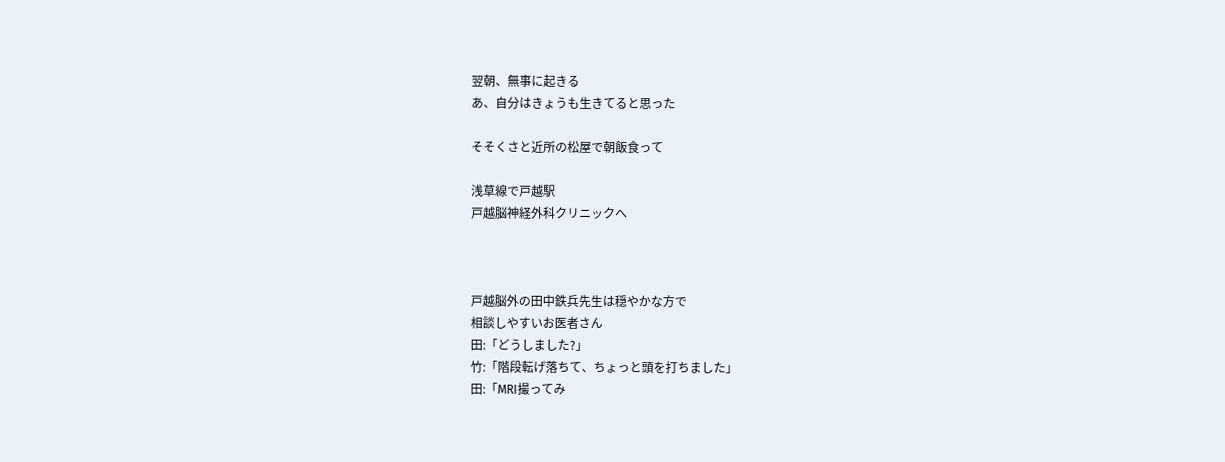翌朝、無事に起きる
あ、自分はきょうも生きてると思った

そそくさと近所の松屋で朝飯食って

浅草線で戸越駅
戸越脳神経外科クリニックへ



戸越脳外の田中鉄兵先生は穏やかな方で
相談しやすいお医者さん
田:「どうしました?」
竹:「階段転げ落ちて、ちょっと頭を打ちました」
田:「MRI撮ってみ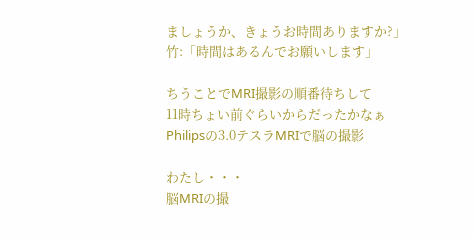ましょうか、きょうお時間ありますか?」
竹:「時間はあるんでお願いします」

ちうことでMRI撮影の順番待ちして
11時ちょい前ぐらいからだったかなぁ
Philipsの3.0テスラMRIで脳の撮影

わたし・・・
脳MRIの撮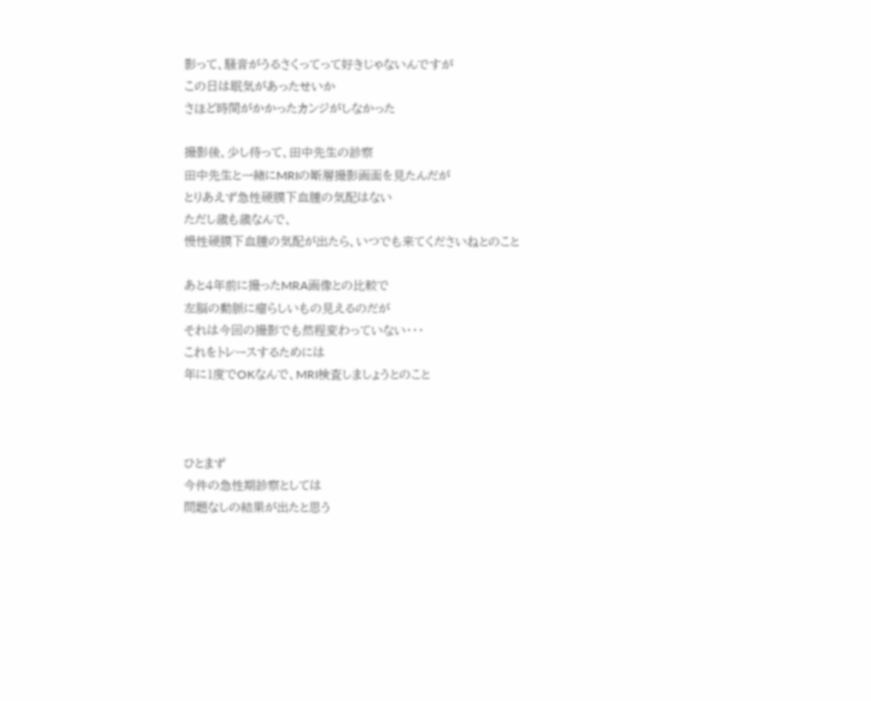影って、騒音がうるさくってって好きじゃないんですが
この日は眠気があったせいか
さほど時間がかかったカンジがしなかった

撮影後、少し待って、田中先生の診察
田中先生と一緒にMRIの断層撮影画面を見たんだが
とりあえず急性硬膜下血腫の気配はない
ただし歳も歳なんで、
慢性硬膜下血腫の気配が出たら、いつでも来てくださいねとのこと

あと4年前に撮ったMRA画像との比較で
左脳の動脈に瘤らしいもの見えるのだが
それは今回の撮影でも然程変わっていない・・・
これをトレースするためには
年に1度でOKなんで、MRI検査しましょうとのこと



ひとまず
今件の急性期診察としては
問題なしの結果が出たと思う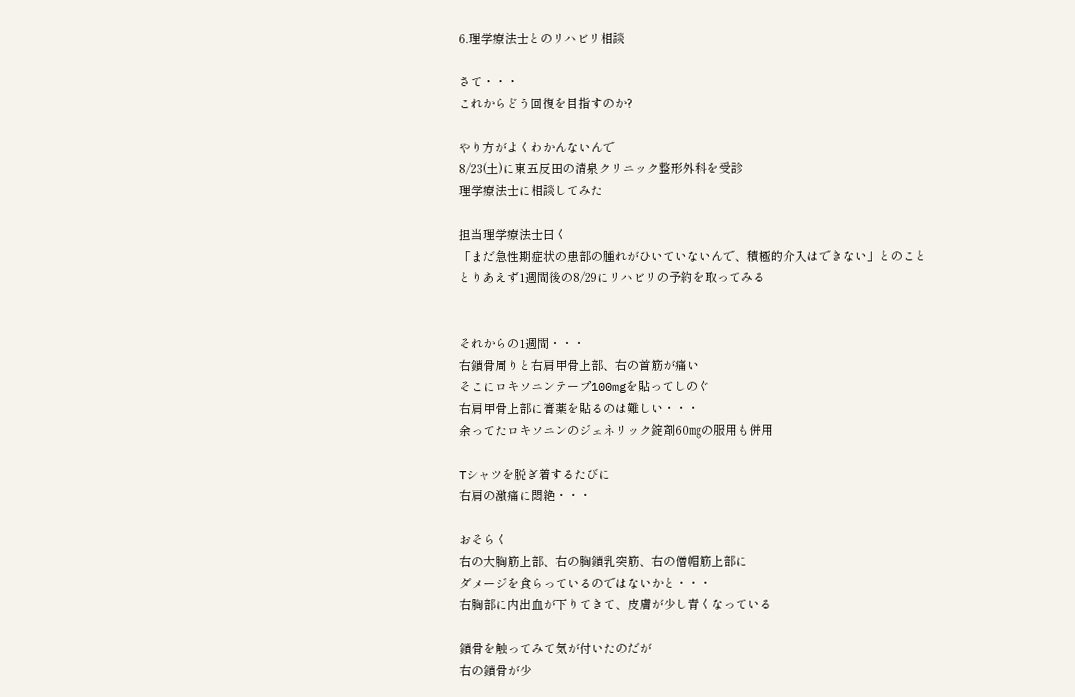6.理学療法士とのリハビリ相談

さて・・・
これからどう回復を目指すのか?

やり方がよくわかんないんで
8/23(土)に東五反田の清泉クリニック整形外科を受診
理学療法士に相談してみた

担当理学療法士曰く
「まだ急性期症状の患部の腫れがひいていないんで、積極的介入はできない」とのこと
とりあえず1週間後の8/29にリハビリの予約を取ってみる


それからの1週間・・・
右鎖骨周りと右肩甲骨上部、右の首筋が痛い
そこにロキソニンテープ100mgを貼ってしのぐ
右肩甲骨上部に膏薬を貼るのは難しい・・・
余ってたロキソニンのジェネリック錠剤60㎎の服用も併用

Tシャツを脱ぎ着するたびに
右肩の激痛に悶絶・・・

おそらく
右の大胸筋上部、右の胸鎖乳突筋、右の僧帽筋上部に
ダメージを食らっているのではないかと・・・
右胸部に内出血が下りてきて、皮膚が少し青くなっている

鎖骨を触ってみて気が付いたのだが
右の鎖骨が少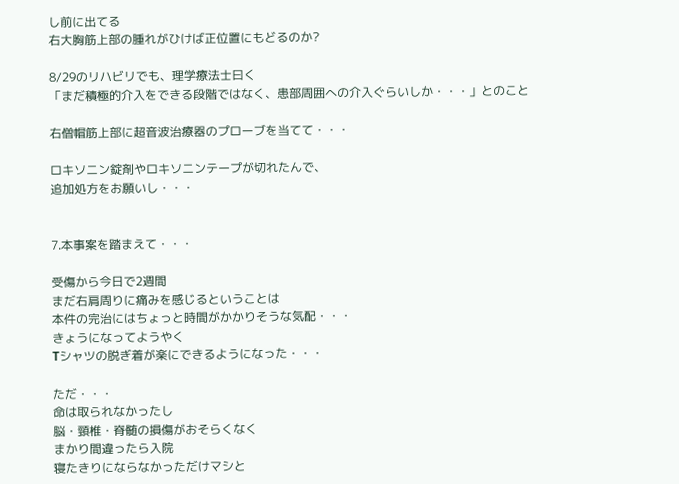し前に出てる
右大胸筋上部の腫れがひけば正位置にもどるのか?

8/29のリハビリでも、理学療法士曰く
「まだ積極的介入をできる段階ではなく、患部周囲への介入ぐらいしか・・・」とのこと

右僧帽筋上部に超音波治療器のプローブを当てて・・・

ロキソニン錠剤やロキソニンテープが切れたんで、
追加処方をお願いし・・・


7.本事案を踏まえて・・・

受傷から今日で2週間
まだ右肩周りに痛みを感じるということは
本件の完治にはちょっと時間がかかりそうな気配・・・
きょうになってようやく
Tシャツの脱ぎ着が楽にできるようになった・・・

ただ・・・
命は取られなかったし
脳・頸椎・脊髄の損傷がおそらくなく
まかり間違ったら入院
寝たきりにならなかっただけマシと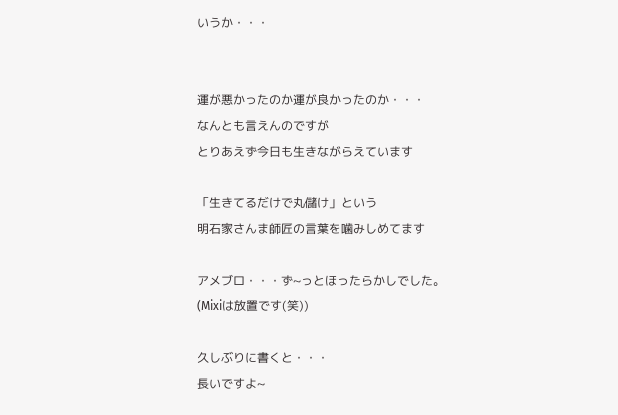いうか・・・


運が悪かったのか運が良かったのか・・・
なんとも言えんのですが
とりあえず今日も生きながらえています

「生きてるだけで丸儲け」という
明石家さんま師匠の言葉を噛みしめてます

アメブロ・・・ず~っとほったらかしでした。
(Mixiは放置です(笑))

久しぶりに書くと・・・
長いですよ~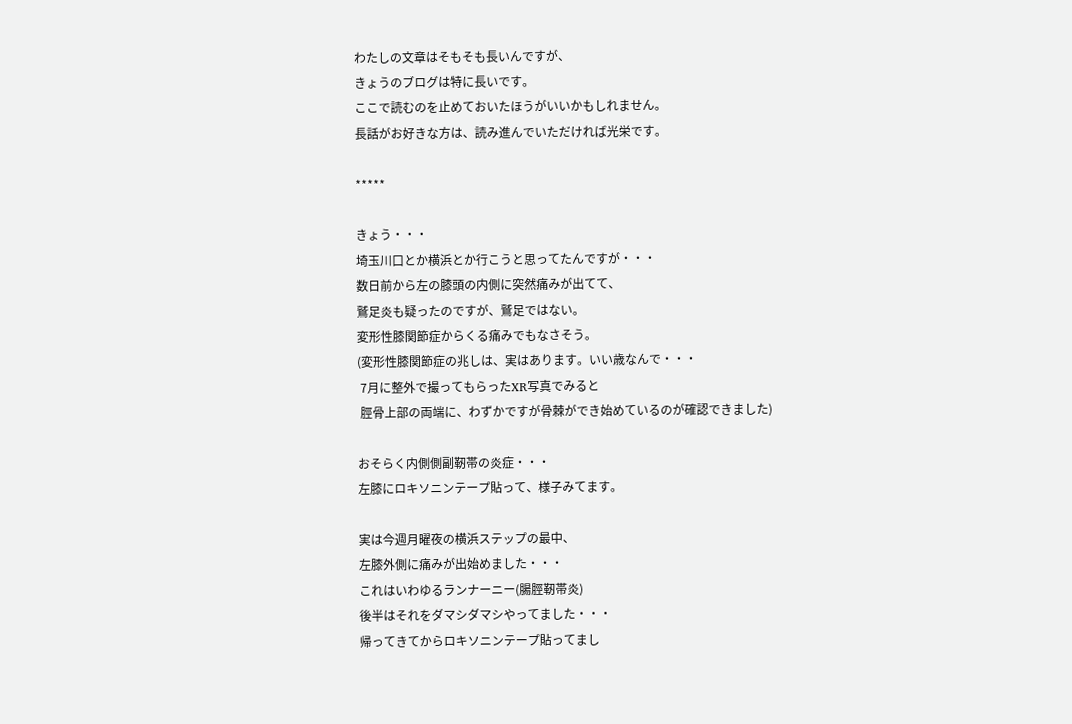わたしの文章はそもそも長いんですが、
きょうのブログは特に長いです。
ここで読むのを止めておいたほうがいいかもしれません。
長話がお好きな方は、読み進んでいただければ光栄です。

*****

きょう・・・
埼玉川口とか横浜とか行こうと思ってたんですが・・・
数日前から左の膝頭の内側に突然痛みが出てて、
鷲足炎も疑ったのですが、鷲足ではない。
変形性膝関節症からくる痛みでもなさそう。
(変形性膝関節症の兆しは、実はあります。いい歳なんで・・・
 7月に整外で撮ってもらったXR写真でみると
 脛骨上部の両端に、わずかですが骨棘ができ始めているのが確認できました)

おそらく内側側副靭帯の炎症・・・
左膝にロキソニンテープ貼って、様子みてます。

実は今週月曜夜の横浜ステップの最中、
左膝外側に痛みが出始めました・・・
これはいわゆるランナーニー(腸脛靭帯炎)
後半はそれをダマシダマシやってました・・・
帰ってきてからロキソニンテープ貼ってまし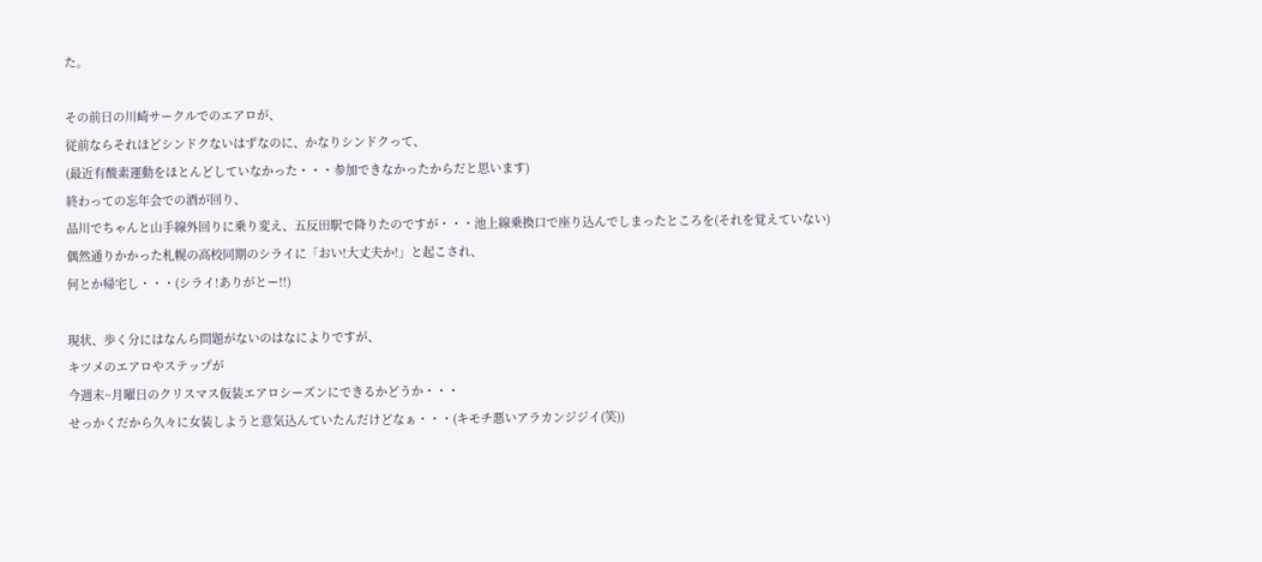た。

その前日の川崎サークルでのエアロが、
従前ならそれほどシンドクないはずなのに、かなりシンドクって、
(最近有酸素運動をほとんどしていなかった・・・参加できなかったからだと思います)
終わっての忘年会での酒が回り、
品川でちゃんと山手線外回りに乗り変え、五反田駅で降りたのですが・・・池上線乗換口で座り込んでしまったところを(それを覚えていない)
偶然通りかかった札幌の高校同期のシライに「おい!大丈夫か!」と起こされ、
何とか帰宅し・・・(シライ!ありがとー!!)

現状、歩く分にはなんら問題がないのはなによりですが、
キツメのエアロやステップが
今週末~月曜日のクリスマス仮装エアロシーズンにできるかどうか・・・
せっかくだから久々に女装しようと意気込んていたんだけどなぁ・・・(キモチ悪いアラカンジジイ(笑))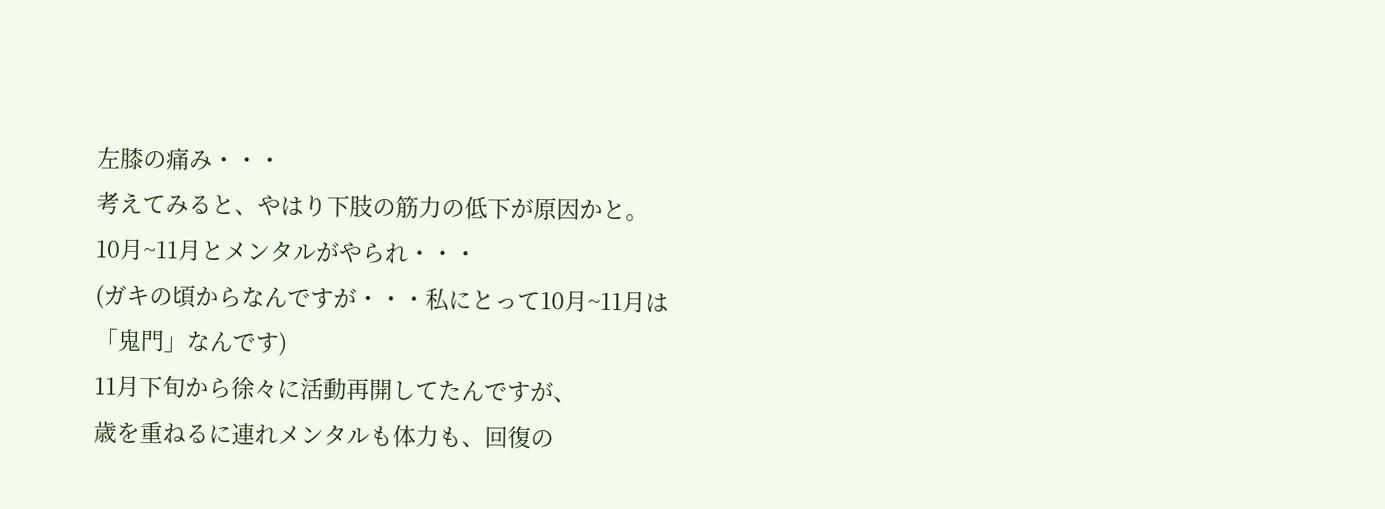左膝の痛み・・・
考えてみると、やはり下肢の筋力の低下が原因かと。
10月~11月とメンタルがやられ・・・
(ガキの頃からなんですが・・・私にとって10月~11月は「鬼門」なんです)
11月下旬から徐々に活動再開してたんですが、
歳を重ねるに連れメンタルも体力も、回復の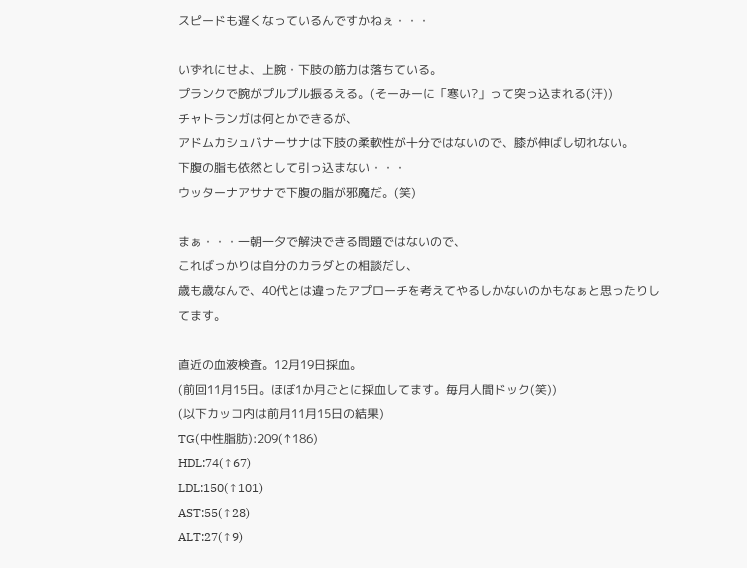スピードも遅くなっているんですかねぇ・・・

いずれにせよ、上腕・下肢の筋力は落ちている。
プランクで腕がプルプル振るえる。(そーみーに「寒い?」って突っ込まれる(汗))
チャトランガは何とかできるが、
アドムカシュバナーサナは下肢の柔軟性が十分ではないので、膝が伸ばし切れない。
下腹の脂も依然として引っ込まない・・・
ウッターナアサナで下腹の脂が邪魔だ。(笑)

まぁ・・・一朝一夕で解決できる問題ではないので、
こればっかりは自分のカラダとの相談だし、
歳も歳なんで、40代とは違ったアプローチを考えてやるしかないのかもなぁと思ったりしてます。

直近の血液検査。12月19日採血。
(前回11月15日。ほぼ1か月ごとに採血してます。毎月人間ドック(笑))
(以下カッコ内は前月11月15日の結果)
TG(中性脂肪):209(↑186)
HDL:74(↑67)
LDL:150(↑101)
AST:55(↑28)
ALT:27(↑9)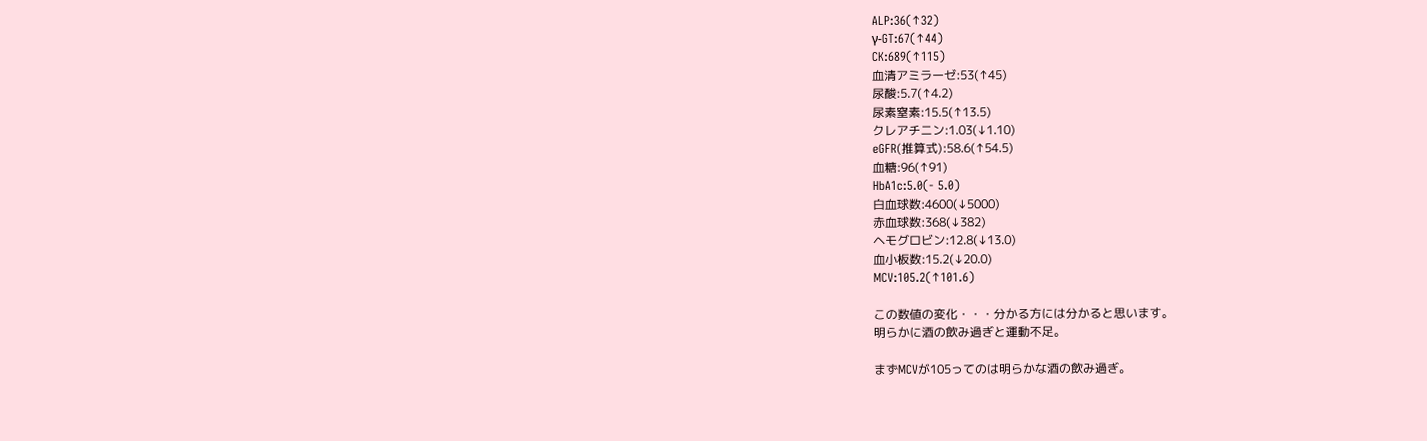ALP:36(↑32)
γ-GT:67(↑44)
CK:689(↑115)
血清アミラーゼ:53(↑45)
尿酸:5.7(↑4.2)
尿素窒素:15.5(↑13.5)
クレアチニン:1.03(↓1.10)
eGFR(推算式):58.6(↑54.5)
血糖:96(↑91)
HbA1c:5.0(- 5.0)
白血球数:4600(↓5000)
赤血球数:368(↓382)
ヘモグロビン:12.8(↓13.0)
血小板数:15.2(↓20.0)
MCV:105.2(↑101.6)

この数値の変化・・・分かる方には分かると思います。
明らかに酒の飲み過ぎと運動不足。

まずMCVが105ってのは明らかな酒の飲み過ぎ。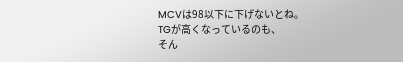MCVは98以下に下げないとね。
TGが高くなっているのも、
そん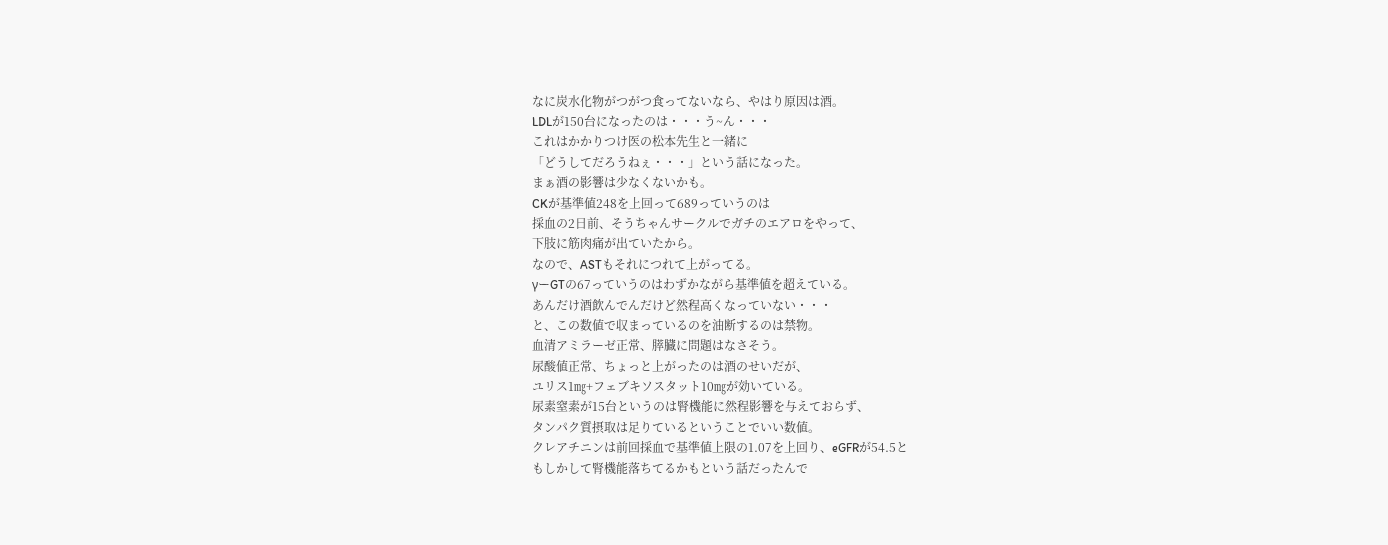なに炭水化物がつがつ食ってないなら、やはり原因は酒。
LDLが150台になったのは・・・う~ん・・・
これはかかりつけ医の松本先生と一緒に
「どうしてだろうねぇ・・・」という話になった。
まぁ酒の影響は少なくないかも。
CKが基準値248を上回って689っていうのは
採血の2日前、そうちゃんサークルでガチのエアロをやって、
下肢に筋肉痛が出ていたから。
なので、ASTもそれにつれて上がってる。
γーGTの67っていうのはわずかながら基準値を超えている。
あんだけ酒飲んでんだけど然程高くなっていない・・・
と、この数値で収まっているのを油断するのは禁物。
血清アミラーゼ正常、膵臓に問題はなさそう。
尿酸値正常、ちょっと上がったのは酒のせいだが、
ユリス1㎎+フェブキソスタット10㎎が効いている。
尿素窒素が15台というのは腎機能に然程影響を与えておらず、
タンパク質摂取は足りているということでいい数値。
クレアチニンは前回採血で基準値上限の1.07を上回り、eGFRが54.5と
もしかして腎機能落ちてるかもという話だったんで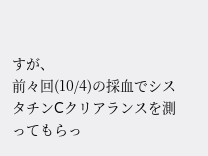すが、
前々回(10/4)の採血でシスタチンCクリアランスを測ってもらっ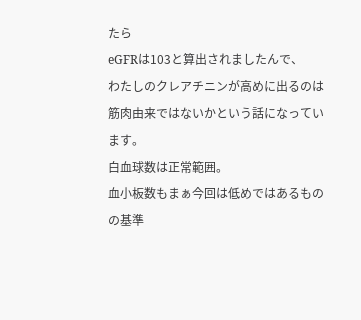たら
eGFRは103と算出されましたんで、
わたしのクレアチニンが高めに出るのは筋肉由来ではないかという話になっています。
白血球数は正常範囲。
血小板数もまぁ今回は低めではあるものの基準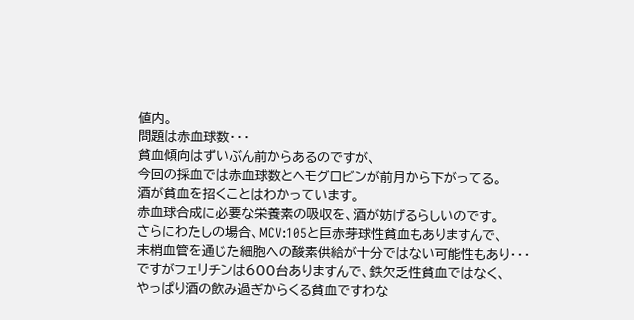値内。
問題は赤血球数・・・
貧血傾向はずいぶん前からあるのですが、
今回の採血では赤血球数とヘモグロビンが前月から下がってる。
酒が貧血を招くことはわかっています。
赤血球合成に必要な栄養素の吸収を、酒が妨げるらしいのです。
さらにわたしの場合、MCV:105と巨赤芽球性貧血もありますんで、
末梢血管を通じた細胞への酸素供給が十分ではない可能性もあり・・・
ですがフェリチンは600台ありますんで、鉄欠乏性貧血ではなく、
やっぱり酒の飲み過ぎからくる貧血ですわな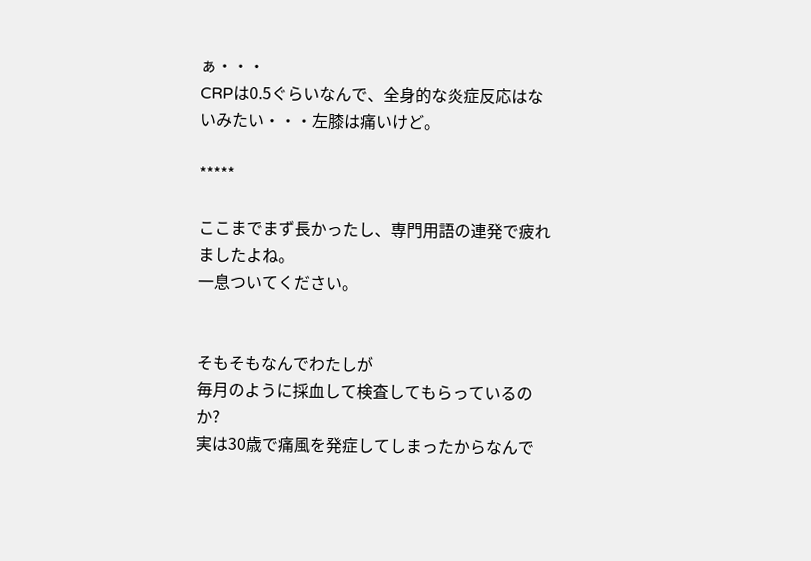ぁ・・・
CRPは0.5ぐらいなんで、全身的な炎症反応はないみたい・・・左膝は痛いけど。

*****

ここまでまず長かったし、専門用語の連発で疲れましたよね。
一息ついてください。


そもそもなんでわたしが
毎月のように採血して検査してもらっているのか?
実は30歳で痛風を発症してしまったからなんで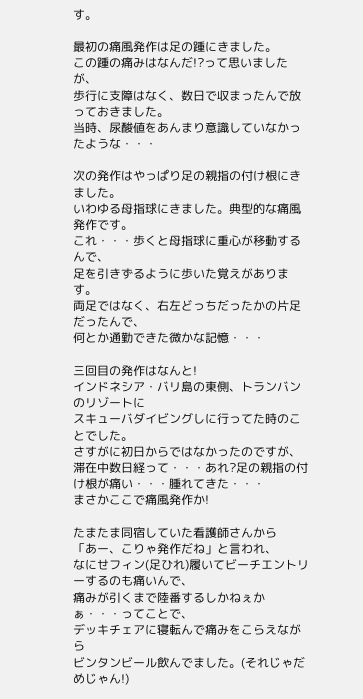す。

最初の痛風発作は足の踵にきました。
この踵の痛みはなんだ!?って思いましたが、
歩行に支障はなく、数日で収まったんで放っておきました。
当時、尿酸値をあんまり意識していなかったような・・・

次の発作はやっぱり足の親指の付け根にきました。
いわゆる母指球にきました。典型的な痛風発作です。
これ・・・歩くと母指球に重心が移動するんで、
足を引きずるように歩いた覚えがあります。
両足ではなく、右左どっちだったかの片足だったんで、
何とか通勤できた微かな記憶・・・

三回目の発作はなんと!
インドネシア・バリ島の東側、トランバンのリゾートに
スキューバダイビングしに行ってた時のことでした。
さすがに初日からではなかったのですが、
滞在中数日経って・・・あれ?足の親指の付け根が痛い・・・腫れてきた・・・
まさかここで痛風発作か!

たまたま同宿していた看護師さんから
「あー、こりゃ発作だね」と言われ、
なにせフィン(足ひれ)履いてビーチエントリーするのも痛いんで、
痛みが引くまで陸番するしかねぇかぁ・・・ってことで、
デッキチェアに寝転んで痛みをこらえながら
ビンタンビール飲んでました。(それじゃだめじゃん!)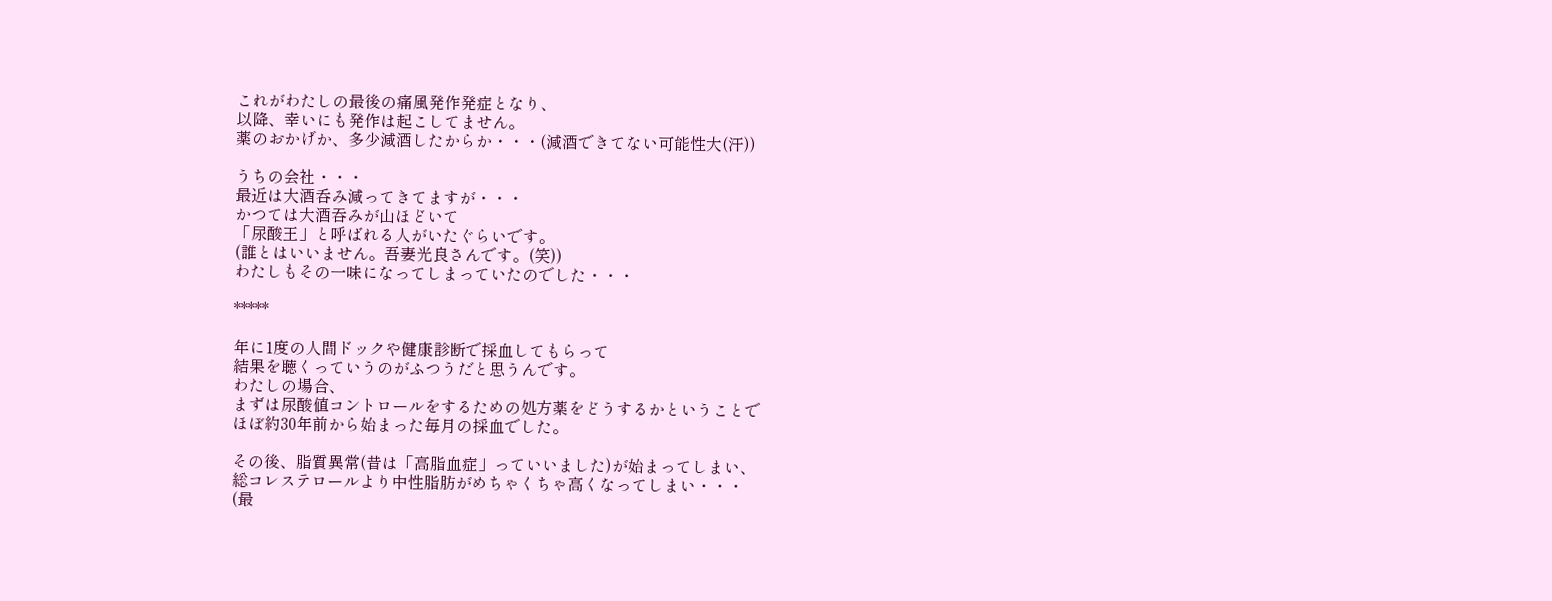これがわたしの最後の痛風発作発症となり、
以降、幸いにも発作は起こしてません。
薬のおかげか、多少減酒したからか・・・(減酒できてない可能性大(汗))

うちの会社・・・
最近は大酒呑み減ってきてますが・・・
かつては大酒吞みが山ほどいて
「尿酸王」と呼ばれる人がいたぐらいです。
(誰とはいいません。吾妻光良さんです。(笑))
わたしもその一味になってしまっていたのでした・・・

*****

年に1度の人間ドックや健康診断で採血してもらって
結果を聴くっていうのがふつうだと思うんです。
わたしの場合、
まずは尿酸値コントロールをするための処方薬をどうするかということで
ほぼ約30年前から始まった毎月の採血でした。

その後、脂質異常(昔は「高脂血症」っていいました)が始まってしまい、
総コレステロールより中性脂肪がめちゃくちゃ高くなってしまい・・・
(最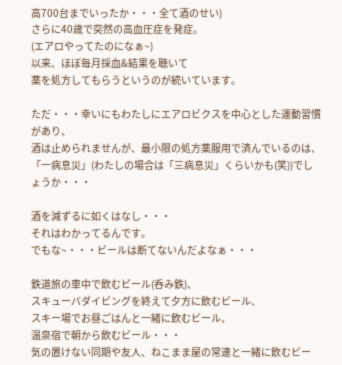高700台までいったか・・・全て酒のせい)
さらに40歳で突然の高血圧症を発症。
(エアロやってたのになぁ~)
以来、ほぼ毎月採血&結果を聴いて
薬を処方してもらうというのが続いています。

ただ・・・幸いにもわたしにエアロビクスを中心とした運動習慣があり、
酒は止められませんが、最小限の処方薬服用で済んでいるのは、
「一病息災」(わたしの場合は「三病息災」くらいかも(笑))でしょうか・・・

酒を減ずるに如くはなし・・・
それはわかってるんです。
でもな~・・・ビールは断てないんだよなぁ・・・

鉄道旅の車中で飲むビール(呑み鉄)、
スキューバダイビングを終えて夕方に飲むビール、
スキー場でお昼ごはんと一緒に飲むビール、
温泉宿で朝から飲むビール・・・
気の置けない同期や友人、ねこまま屋の常連と一緒に飲むビー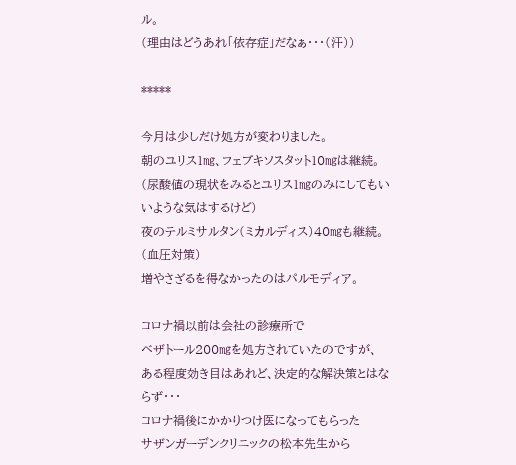ル。
(理由はどうあれ「依存症」だなぁ・・・(汗))

*****

今月は少しだけ処方が変わりました。
朝のユリス1㎎、フェブキソスタット10㎎は継続。
(尿酸値の現状をみるとユリス1㎎のみにしてもいいような気はするけど)
夜のテルミサルタン(ミカルディス)40㎎も継続。(血圧対策)
増やさざるを得なかったのはパルモディア。

コロナ禍以前は会社の診療所で
ベザトール200㎎を処方されていたのですが、
ある程度効き目はあれど、決定的な解決策とはならず・・・
コロナ禍後にかかりつけ医になってもらった
サザンガーデンクリニックの松本先生から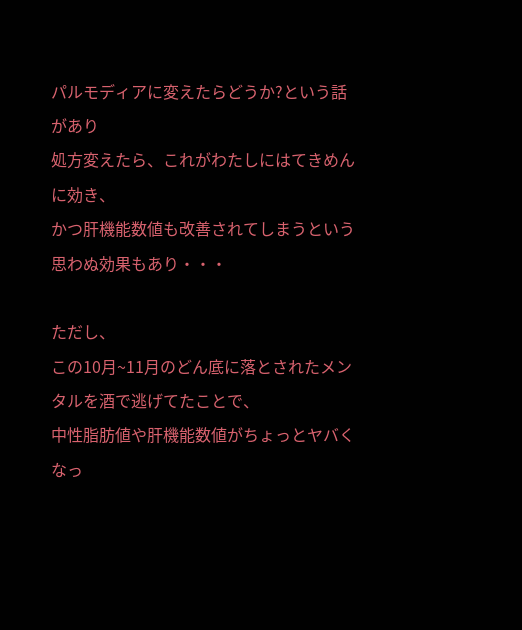パルモディアに変えたらどうか?という話があり
処方変えたら、これがわたしにはてきめんに効き、
かつ肝機能数値も改善されてしまうという思わぬ効果もあり・・・

ただし、
この10月~11月のどん底に落とされたメンタルを酒で逃げてたことで、
中性脂肪値や肝機能数値がちょっとヤバくなっ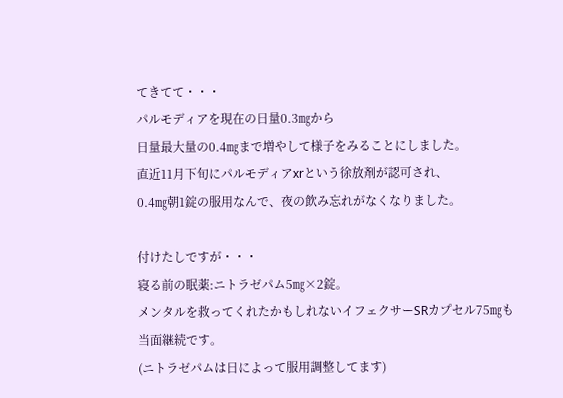てきてて・・・
パルモディアを現在の日量0.3㎎から
日量最大量の0.4㎎まで増やして様子をみることにしました。
直近11月下旬にパルモディアxrという徐放剤が認可され、
0.4㎎朝1錠の服用なんで、夜の飲み忘れがなくなりました。

付けたしですが・・・
寝る前の眠薬:ニトラゼパム5㎎×2錠。
メンタルを救ってくれたかもしれないイフェクサーSRカプセル75㎎も
当面継続です。
(ニトラゼパムは日によって服用調整してます)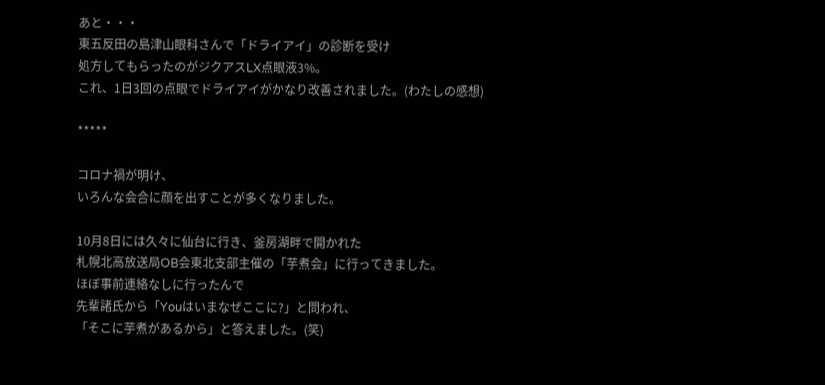あと・・・
東五反田の島津山眼科さんで「ドライアイ」の診断を受け
処方してもらったのがジクアスLX点眼液3%。
これ、1日3回の点眼でドライアイがかなり改善されました。(わたしの感想)

*****

コロナ禍が明け、
いろんな会合に顔を出すことが多くなりました。

10月8日には久々に仙台に行き、釜房湖畔で開かれた
札幌北高放送局OB会東北支部主催の「芋煮会」に行ってきました。
ほぼ事前連絡なしに行ったんで
先輩諸氏から「Youはいまなぜここに?」と問われ、
「そこに芋煮があるから」と答えました。(笑)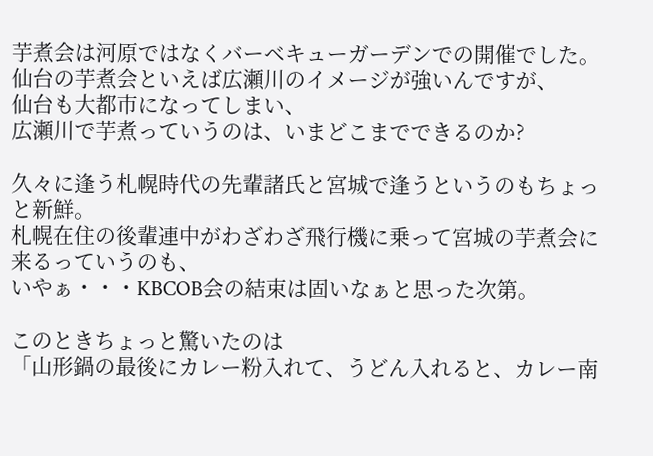芋煮会は河原ではなくバーベキューガーデンでの開催でした。
仙台の芋煮会といえば広瀬川のイメージが強いんですが、
仙台も大都市になってしまい、
広瀬川で芋煮っていうのは、いまどこまでできるのか?

久々に逢う札幌時代の先輩諸氏と宮城で逢うというのもちょっと新鮮。
札幌在住の後輩連中がわざわざ飛行機に乗って宮城の芋煮会に来るっていうのも、
いやぁ・・・KBCOB会の結束は固いなぁと思った次第。

このときちょっと驚いたのは
「山形鍋の最後にカレー粉入れて、うどん入れると、カレー南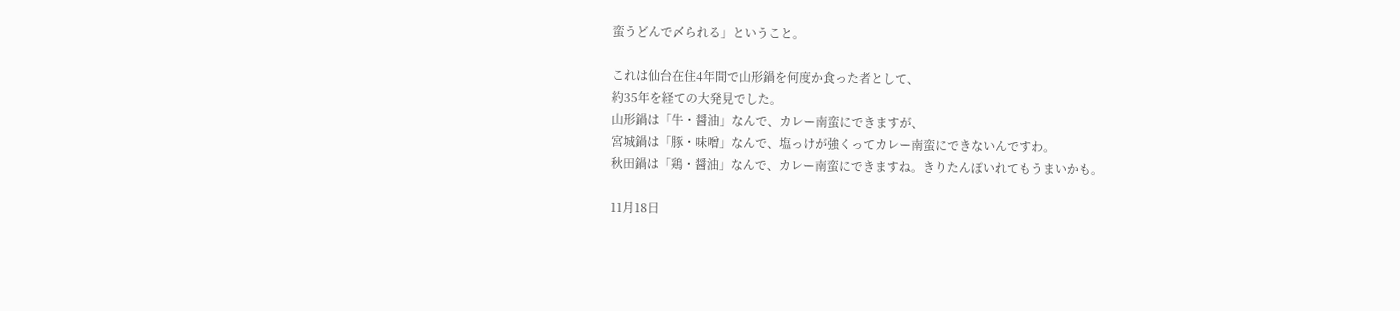蛮うどんで〆られる」ということ。

これは仙台在住4年間で山形鍋を何度か食った者として、
約35年を経ての大発見でした。
山形鍋は「牛・醤油」なんで、カレー南蛮にできますが、
宮城鍋は「豚・味噌」なんで、塩っけが強くってカレー南蛮にできないんですわ。
秋田鍋は「鶏・醤油」なんで、カレー南蛮にできますね。きりたんぽいれてもうまいかも。

11月18日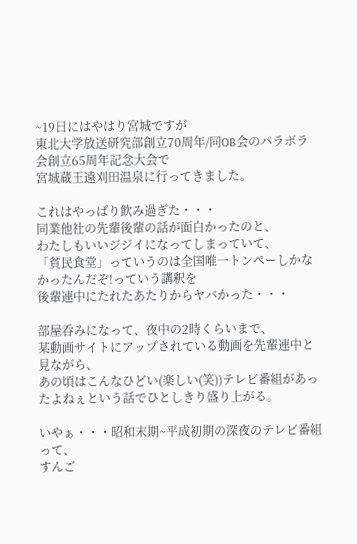~19日にはやはり宮城ですが
東北大学放送研究部創立70周年/同OB会のパラボラ会創立65周年記念大会で
宮城蔵王遠刈田温泉に行ってきました。

これはやっぱり飲み過ぎた・・・
同業他社の先輩後輩の話が面白かったのと、
わたしもいいジジイになってしまっていて、
「貧民食堂」っていうのは全国唯一トンペーしかなかったんだぞ!っていう講釈を
後輩連中にたれたあたりからヤバかった・・・

部屋呑みになって、夜中の2時くらいまで、
某動画サイトにアップされている動画を先輩連中と見ながら、
あの頃はこんなひどい(楽しい(笑))テレビ番組があったよねぇという話でひとしきり盛り上がる。

いやぁ・・・昭和末期~平成初期の深夜のテレビ番組って、
すんご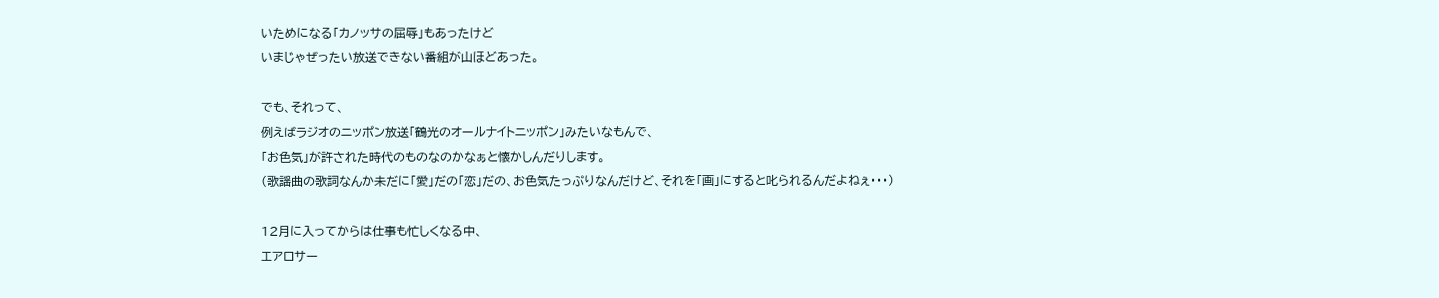いためになる「カノッサの屈辱」もあったけど
いまじゃぜったい放送できない番組が山ほどあった。

でも、それって、
例えばラジオのニッポン放送「鶴光のオールナイトニッポン」みたいなもんで、
「お色気」が許された時代のものなのかなぁと懐かしんだりします。
(歌謡曲の歌詞なんか未だに「愛」だの「恋」だの、お色気たっぷりなんだけど、それを「画」にすると叱られるんだよねぇ・・・)

12月に入ってからは仕事も忙しくなる中、
エアロサー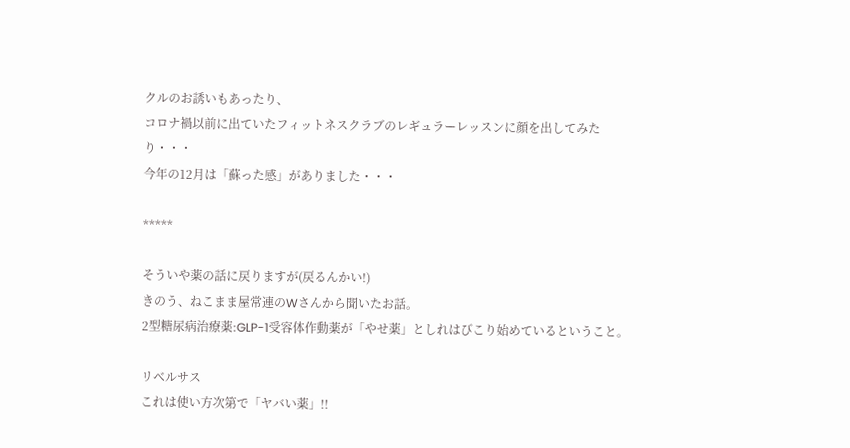クルのお誘いもあったり、
コロナ禍以前に出ていたフィットネスクラブのレギュラーレッスンに顔を出してみたり・・・
今年の12月は「蘇った感」がありました・・・

*****

そういや薬の話に戻りますが(戻るんかい!)
きのう、ねこまま屋常連のWさんから聞いたお話。
2型糖尿病治療薬:GLP-1受容体作動薬が「やせ薬」としれはびこり始めているということ。

リベルサス
これは使い方次第で「ヤバい薬」!!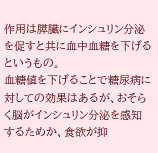作用は膵臓にインシュリン分泌を促すと共に血中血糖を下げるというもの。
血糖値を下げることで糖尿病に対しての効果はあるが、おそらく脳がインシュリン分泌を感知するためか、食欲が抑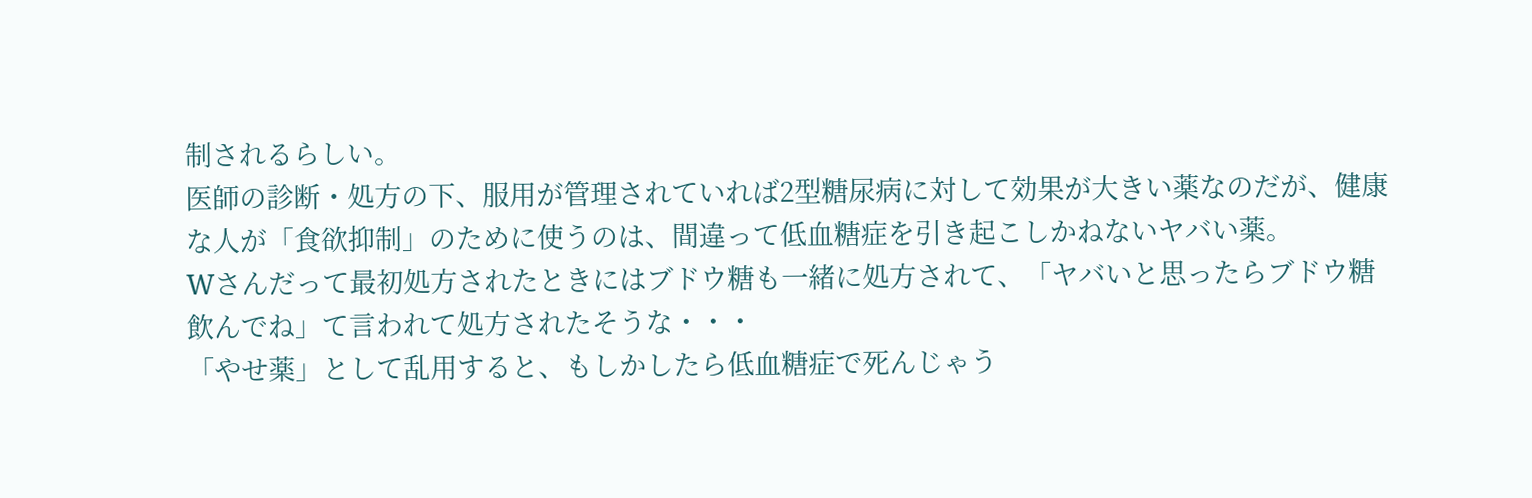制されるらしい。
医師の診断・処方の下、服用が管理されていれば2型糖尿病に対して効果が大きい薬なのだが、健康な人が「食欲抑制」のために使うのは、間違って低血糖症を引き起こしかねないヤバい薬。
Wさんだって最初処方されたときにはブドウ糖も一緒に処方されて、「ヤバいと思ったらブドウ糖飲んでね」て言われて処方されたそうな・・・
「やせ薬」として乱用すると、もしかしたら低血糖症で死んじゃう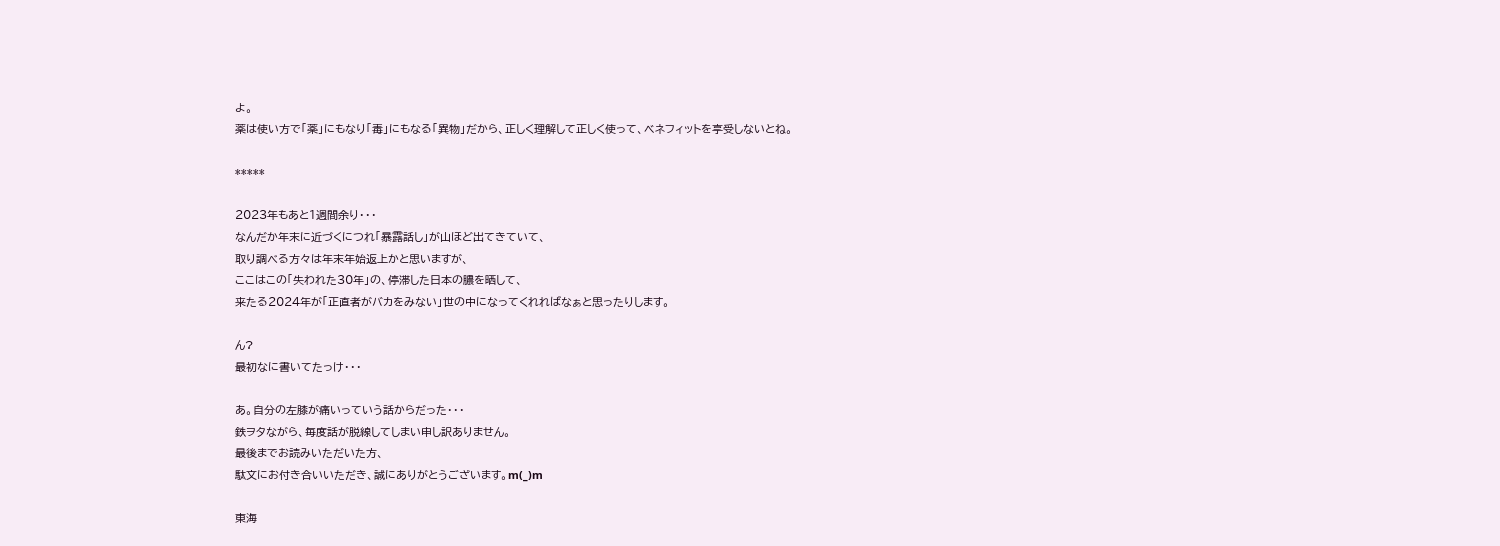よ。
薬は使い方で「薬」にもなり「毒」にもなる「異物」だから、正しく理解して正しく使って、ベネフィットを享受しないとね。

*****

2023年もあと1週間余り・・・
なんだか年末に近づくにつれ「暴露話し」が山ほど出てきていて、
取り調べる方々は年末年始返上かと思いますが、
ここはこの「失われた30年」の、停滞した日本の膿を晒して、
来たる2024年が「正直者がバカをみない」世の中になってくれればなぁと思ったりします。

ん?
最初なに書いてたっけ・・・

あ。自分の左膝が痛いっていう話からだった・・・
鉄ヲタながら、毎度話が脱線してしまい申し訳ありません。
最後までお読みいただいた方、
駄文にお付き合いいただき、誠にありがとうございます。m(_)m

東海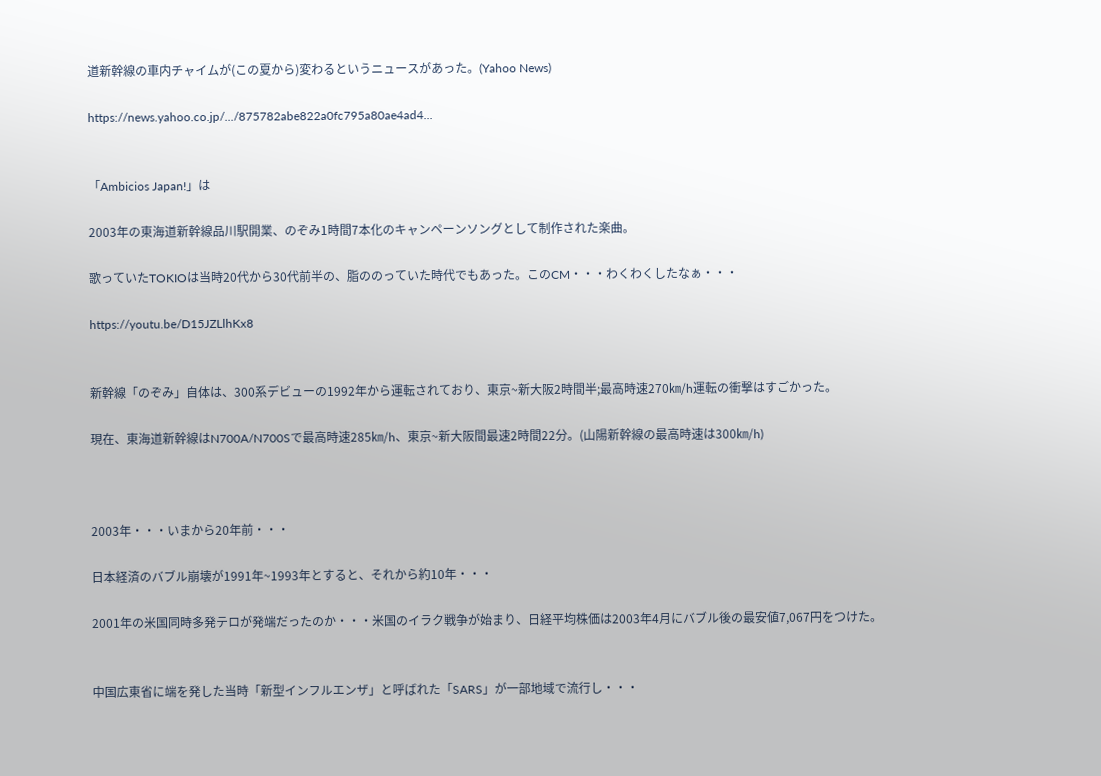道新幹線の車内チャイムが(この夏から)変わるというニュースがあった。(Yahoo News)

https://news.yahoo.co.jp/.../875782abe822a0fc795a80ae4ad4...


「Ambicios Japan!」は

2003年の東海道新幹線品川駅開業、のぞみ1時間7本化のキャンペーンソングとして制作された楽曲。

歌っていたTOKIOは当時20代から30代前半の、脂ののっていた時代でもあった。このCM・・・わくわくしたなぁ・・・

https://youtu.be/D15JZLlhKx8


新幹線「のぞみ」自体は、300系デビューの1992年から運転されており、東京~新大阪2時間半;最高時速270㎞/h運転の衝撃はすごかった。

現在、東海道新幹線はN700A/N700Sで最高時速285㎞/h、東京~新大阪間最速2時間22分。(山陽新幹線の最高時速は300㎞/h)



2003年・・・いまから20年前・・・

日本経済のバブル崩壊が1991年~1993年とすると、それから約10年・・・

2001年の米国同時多発テロが発端だったのか・・・米国のイラク戦争が始まり、日経平均株価は2003年4月にバブル後の最安値7,067円をつけた。


中国広東省に端を発した当時「新型インフルエンザ」と呼ばれた「SARS」が一部地域で流行し・・・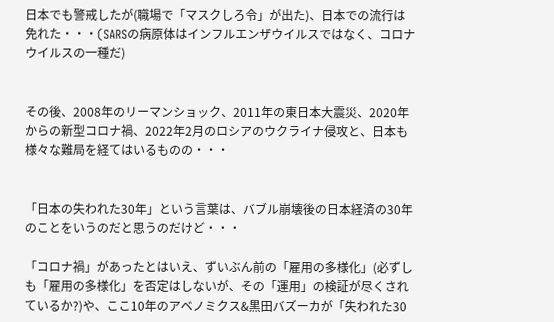日本でも警戒したが(職場で「マスクしろ令」が出た)、日本での流行は免れた・・・(SARSの病原体はインフルエンザウイルスではなく、コロナウイルスの一種だ)


その後、2008年のリーマンショック、2011年の東日本大震災、2020年からの新型コロナ禍、2022年2月のロシアのウクライナ侵攻と、日本も様々な難局を経てはいるものの・・・


「日本の失われた30年」という言葉は、バブル崩壊後の日本経済の30年のことをいうのだと思うのだけど・・・

「コロナ禍」があったとはいえ、ずいぶん前の「雇用の多様化」(必ずしも「雇用の多様化」を否定はしないが、その「運用」の検証が尽くされているか?)や、ここ10年のアベノミクス&黒田バズーカが「失われた30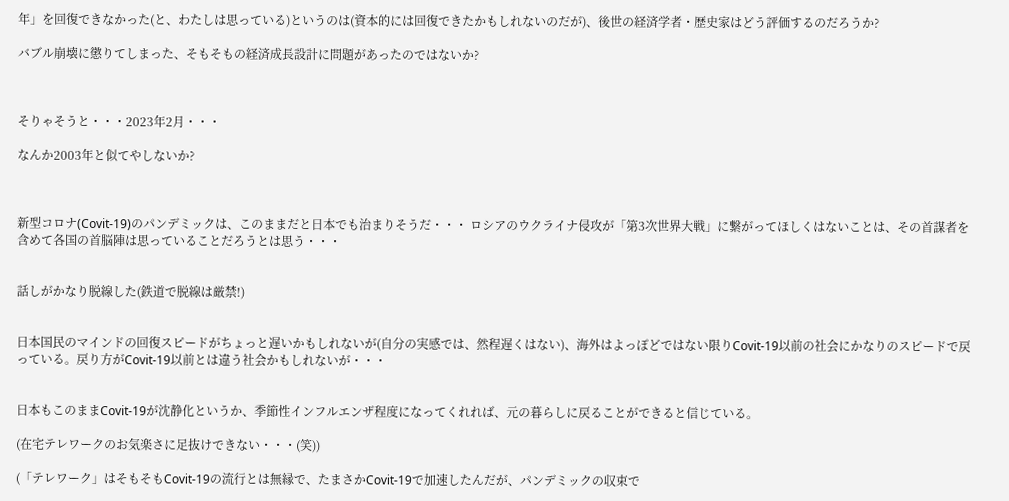年」を回復できなかった(と、わたしは思っている)というのは(資本的には回復できたかもしれないのだが)、後世の経済学者・歴史家はどう評価するのだろうか?

バブル崩壊に懲りてしまった、そもそもの経済成長設計に問題があったのではないか?



そりゃそうと・・・2023年2月・・・

なんか2003年と似てやしないか?



新型コロナ(Covit-19)のパンデミックは、このままだと日本でも治まりそうだ・・・ ロシアのウクライナ侵攻が「第3次世界大戦」に繋がってほしくはないことは、その首謀者を含めて各国の首脳陣は思っていることだろうとは思う・・・


話しがかなり脱線した(鉄道で脱線は厳禁!)


日本国民のマインドの回復スピードがちょっと遅いかもしれないが(自分の実感では、然程遅くはない)、海外はよっぽどではない限りCovit-19以前の社会にかなりのスピードで戻っている。戻り方がCovit-19以前とは違う社会かもしれないが・・・


日本もこのままCovit-19が沈静化というか、季節性インフルエンザ程度になってくれれば、元の暮らしに戻ることができると信じている。

(在宅テレワークのお気楽さに足抜けできない・・・(笑))

(「テレワーク」はそもそもCovit-19の流行とは無縁で、たまさかCovit-19で加速したんだが、パンデミックの収束で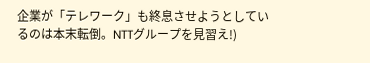企業が「テレワーク」も終息させようとしているのは本末転倒。NTTグループを見習え!)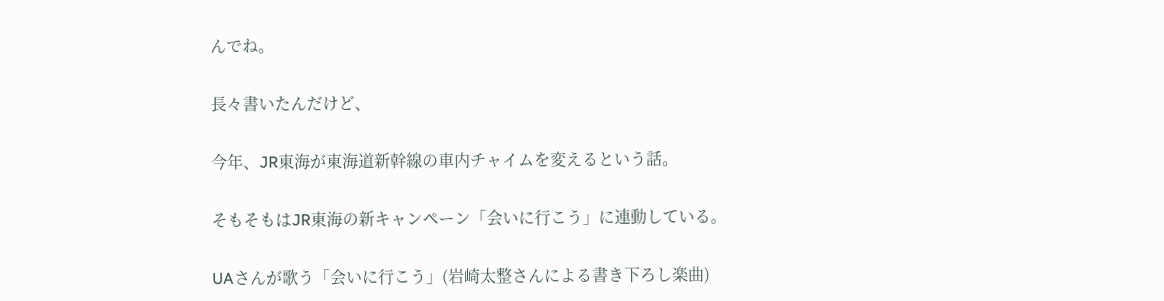んでね。

長々書いたんだけど、

今年、JR東海が東海道新幹線の車内チャイムを変えるという話。

そもそもはJR東海の新キャンペーン「会いに行こう」に連動している。

UAさんが歌う「会いに行こう」(岩崎太整さんによる書き下ろし楽曲)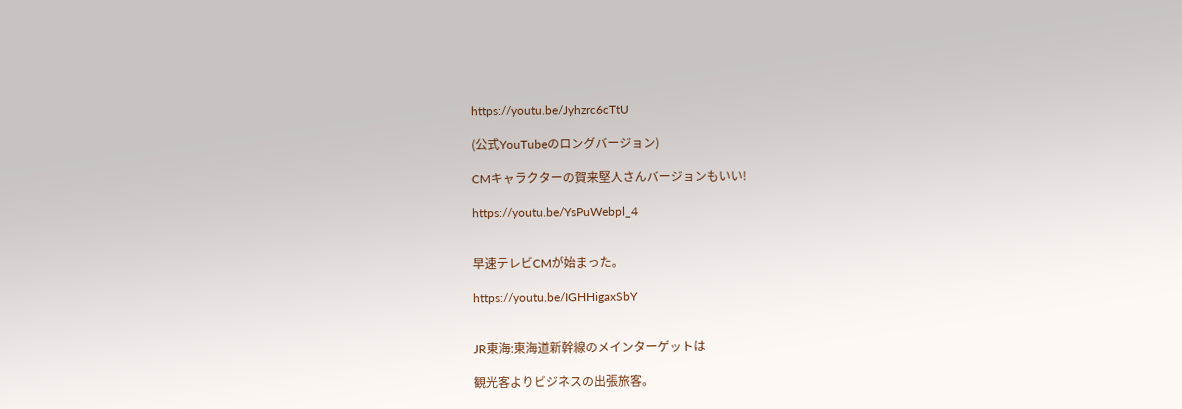https://youtu.be/Jyhzrc6cTtU

(公式YouTubeのロングバージョン)

CMキャラクターの賀来堅人さんバージョンもいい!

https://youtu.be/YsPuWebpl_4


早速テレビCMが始まった。

https://youtu.be/IGHHigaxSbY


JR東海:東海道新幹線のメインターゲットは

観光客よりビジネスの出張旅客。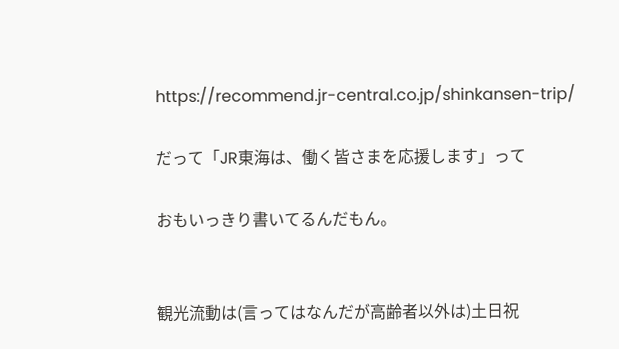https://recommend.jr-central.co.jp/shinkansen-trip/

だって「JR東海は、働く皆さまを応援します」って

おもいっきり書いてるんだもん。


観光流動は(言ってはなんだが高齢者以外は)土日祝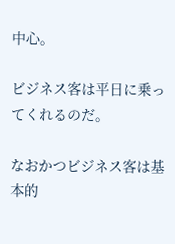中心。

ビジネス客は平日に乗ってくれるのだ。

なおかつビジネス客は基本的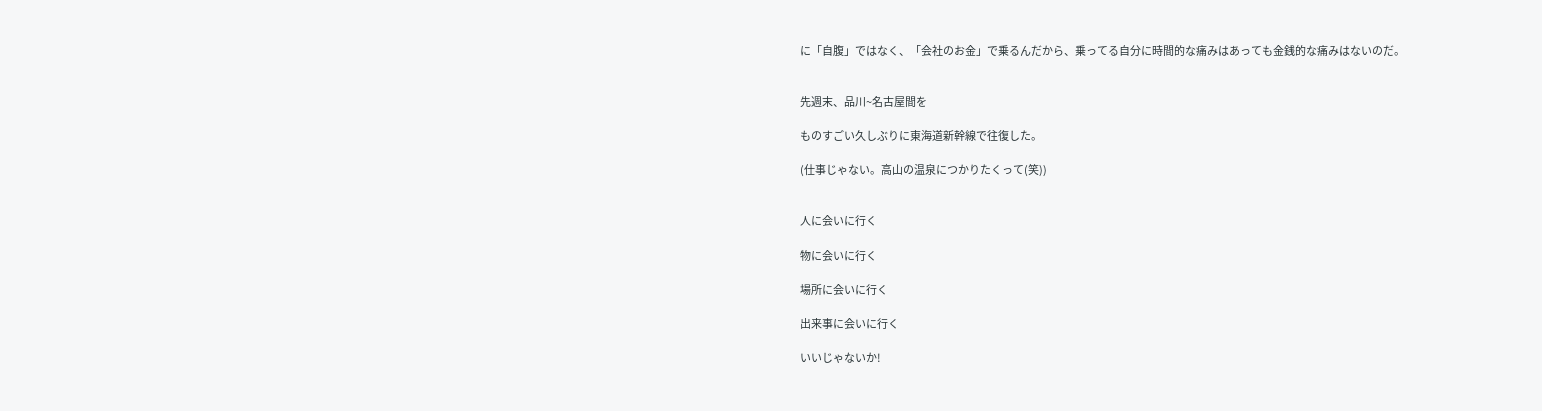に「自腹」ではなく、「会社のお金」で乗るんだから、乗ってる自分に時間的な痛みはあっても金銭的な痛みはないのだ。


先週末、品川~名古屋間を

ものすごい久しぶりに東海道新幹線で往復した。

(仕事じゃない。高山の温泉につかりたくって(笑))


人に会いに行く

物に会いに行く

場所に会いに行く

出来事に会いに行く

いいじゃないか!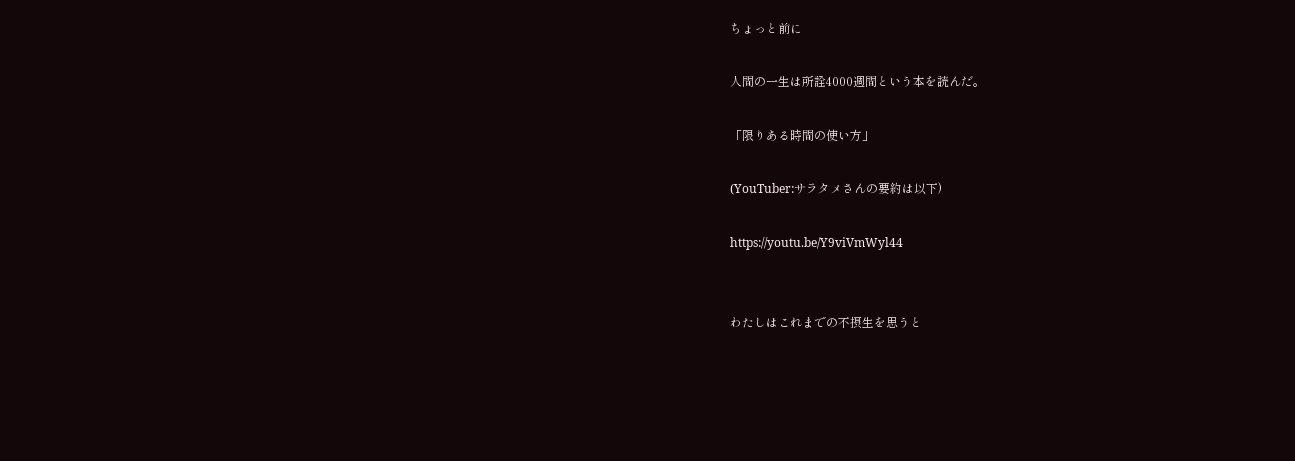ちょっと前に

人間の一生は所詮4000週間という本を読んだ。

「限りある時間の使い方」

(YouTuber:サラタメさんの要約は以下)

https://youtu.be/Y9viVmWyl44


わたしはこれまでの不摂生を思うと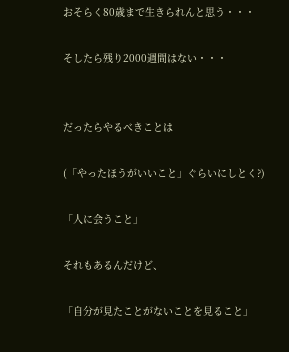おそらく80歳まで生きられんと思う・・・

そしたら残り2000週間はない・・・


だったらやるべきことは

(「やったほうがいいこと」ぐらいにしとく?)

「人に会うこと」

それもあるんだけど、

「自分が見たことがないことを見ること」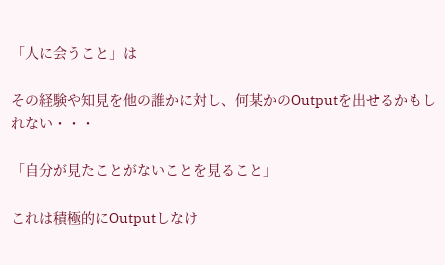「人に会うこと」は

その経験や知見を他の誰かに対し、何某かのOutputを出せるかもしれない・・・

「自分が見たことがないことを見ること」

これは積極的にOutputしなけ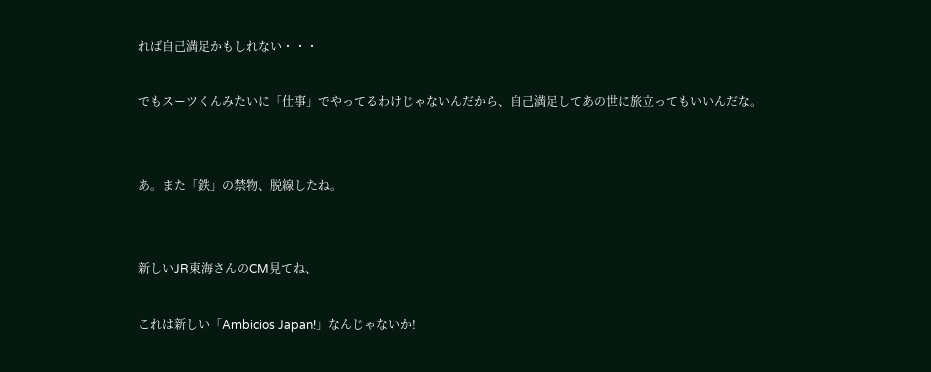れば自己満足かもしれない・・・

でもスーツくんみたいに「仕事」でやってるわけじゃないんだから、自己満足してあの世に旅立ってもいいんだな。


あ。また「鉄」の禁物、脱線したね。


新しいJR東海さんのCM見てね、

これは新しい「Ambicios Japan!」なんじゃないか!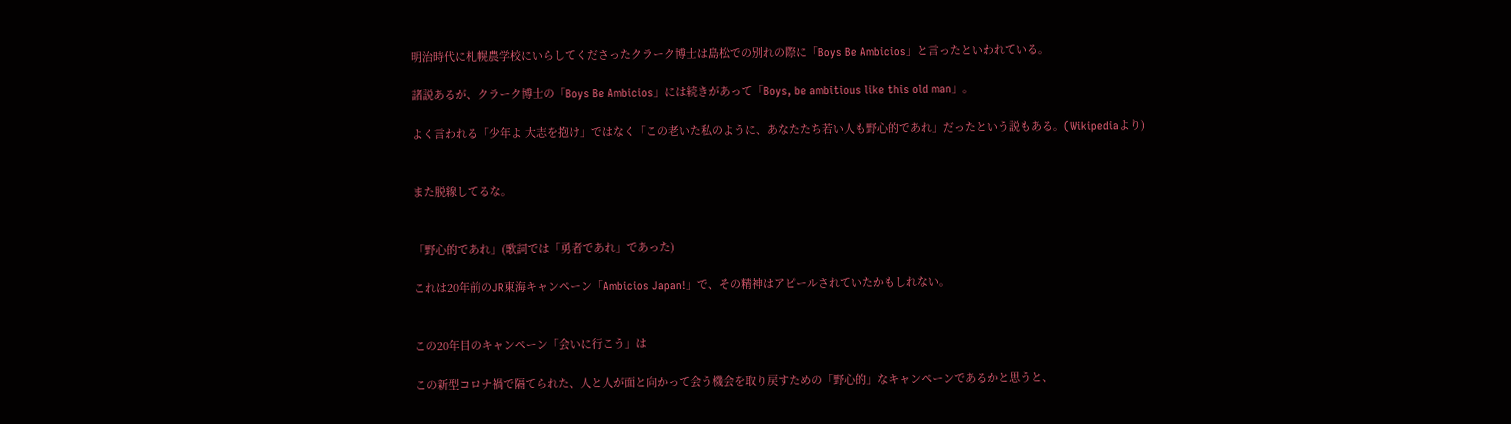明治時代に札幌農学校にいらしてくださったクラーク博士は島松での別れの際に「Boys Be Ambicios」と言ったといわれている。

諸説あるが、クラーク博士の「Boys Be Ambicios」には続きがあって「Boys, be ambitious like this old man」。

よく言われる「少年よ 大志を抱け」ではなく「この老いた私のように、あなたたち若い人も野心的であれ」だったという説もある。(Wikipediaより)


また脱線してるな。


「野心的であれ」(歌詞では「勇者であれ」であった)

これは20年前のJR東海キャンペーン「Ambicios Japan!」で、その精神はアピールされていたかもしれない。


この20年目のキャンペーン「会いに行こう」は

この新型コロナ禍で隔てられた、人と人が面と向かって会う機会を取り戻すための「野心的」なキャンペーンであるかと思うと、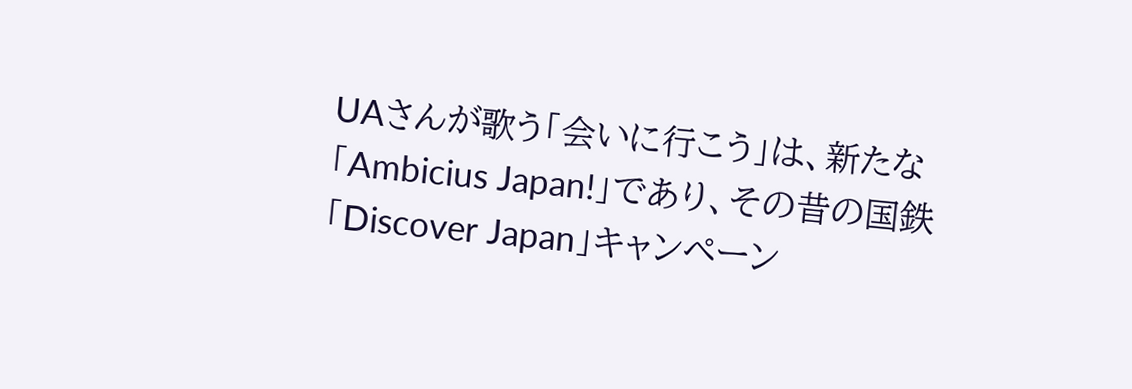UAさんが歌う「会いに行こう」は、新たな「Ambicius Japan!」であり、その昔の国鉄「Discover Japan」キャンペーン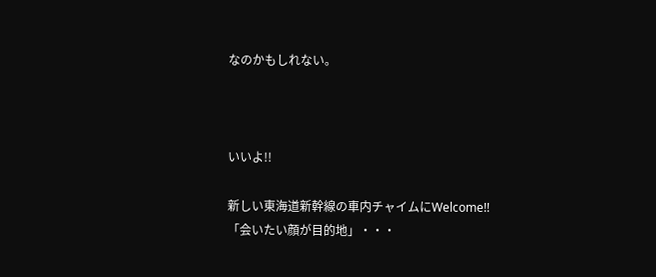なのかもしれない。



いいよ!!

新しい東海道新幹線の車内チャイムにWelcome!!
「会いたい顔が目的地」・・・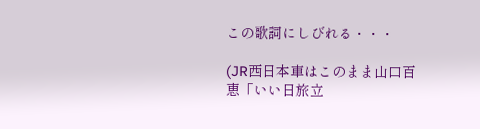この歌詞にしびれる・・・

(JR西日本車はこのまま山口百恵「いい日旅立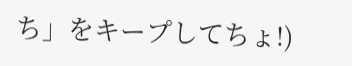ち」をキープしてちょ!)